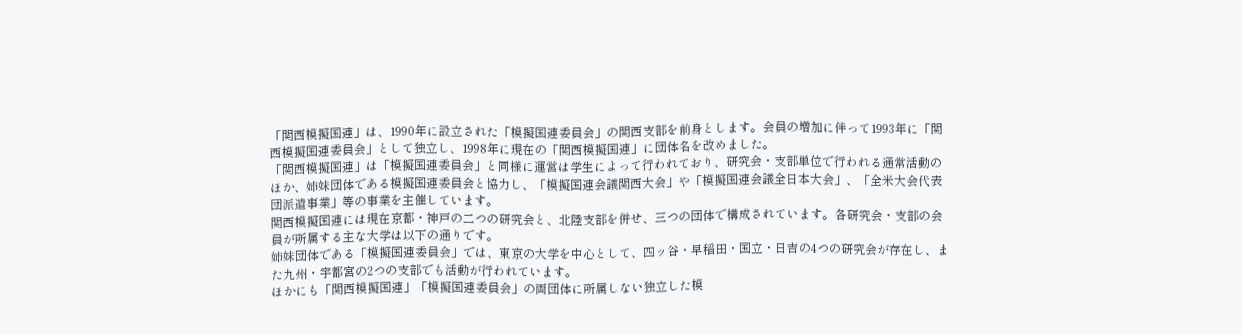「関西模擬国連」は、1990年に設立された「模擬国連委員会」の関西支部を前身とします。会員の増加に伴って1993年に「関西模擬国連委員会」として独立し、1998年に現在の「関西模擬国連」に団体名を改めました。
「関西模擬国連」は「模擬国連委員会」と同様に運営は学生によって行われており、研究会・支部単位で行われる通常活動のほか、姉妹団体である模擬国連委員会と協力し、「模擬国連会議関西大会」や「模擬国連会議全日本大会」、「全米大会代表団派遣事業」等の事業を主催しています。
関西模擬国連には現在京都・神戸の二つの研究会と、北陸支部を併せ、三つの団体で構成されています。各研究会・支部の会員が所属する主な大学は以下の通りです。
姉妹団体である「模擬国連委員会」では、東京の大学を中心として、四ッ谷・早稲田・国立・日吉の4つの研究会が存在し、また九州・宇都宮の2つの支部でも活動が行われています。
ほかにも「関西模擬国連」「模擬国連委員会」の両団体に所属しない独立した模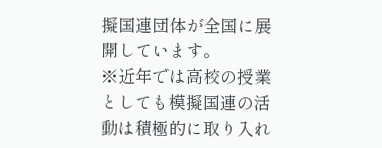擬国連団体が全国に展開しています。
※近年では高校の授業としても模擬国連の活動は積極的に取り入れ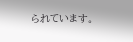られています。